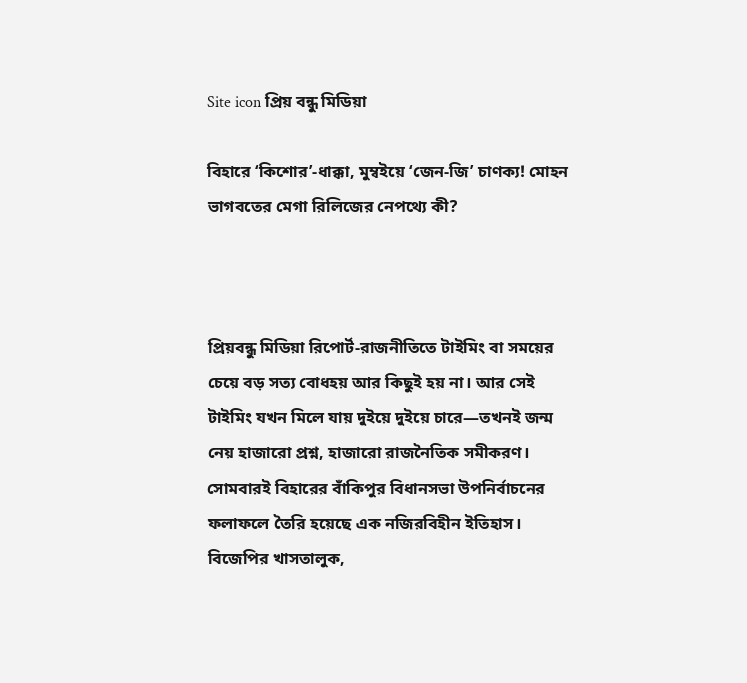Site icon প্রিয় বন্ধু মিডিয়া

বিহারে ‘কিশোর’-ধাক্কা, মুম্বইয়ে ‘জেন-জি’ চাণক্য! মোহন ভাগবতের মেগা রিলিজের নেপথ্যে কী?



প্রিয়বন্ধু মিডিয়া রিপোর্ট-রাজনীতিতে টাইমিং বা সময়ের চেয়ে বড় সত্য বোধহয় আর কিছুই হয় না। আর সেই টাইমিং যখন মিলে যায় দুইয়ে দুইয়ে চারে—তখনই জন্ম নেয় হাজারো প্রশ্ন, হাজারো রাজনৈতিক সমীকরণ। সোমবারই বিহারের বাঁকিপুর বিধানসভা উপনির্বাচনের ফলাফলে তৈরি হয়েছে এক নজিরবিহীন ইতিহাস। বিজেপির খাসতালুক,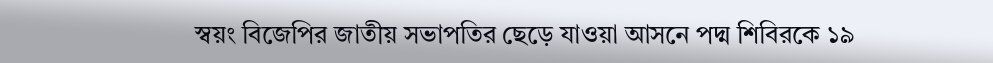স্বয়ং বিজেপির জাতীয় সভাপতির ছেড়ে যাওয়া আসনে পদ্ম শিবিরকে ১৯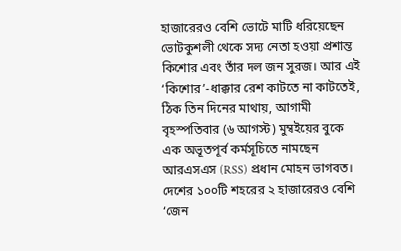হাজারেরও বেশি ভোটে মাটি ধরিয়েছেন ভোটকুশলী থেকে সদ্য নেতা হওয়া প্রশান্ত কিশোর এবং তাঁর দল জন সুরজ। আর এই ‘কিশোর’-ধাক্কার রেশ কাটতে না কাটতেই, ঠিক তিন দিনের মাথায়, আগামী বৃহস্পতিবার (৬ আগস্ট) মুম্বইয়ের বুকে এক অভূতপূর্ব কর্মসূচিতে নামছেন আরএসএস (RSS) প্রধান মোহন ভাগবত। দেশের ১০০টি শহরের ২ হাজারেরও বেশি ‘জেন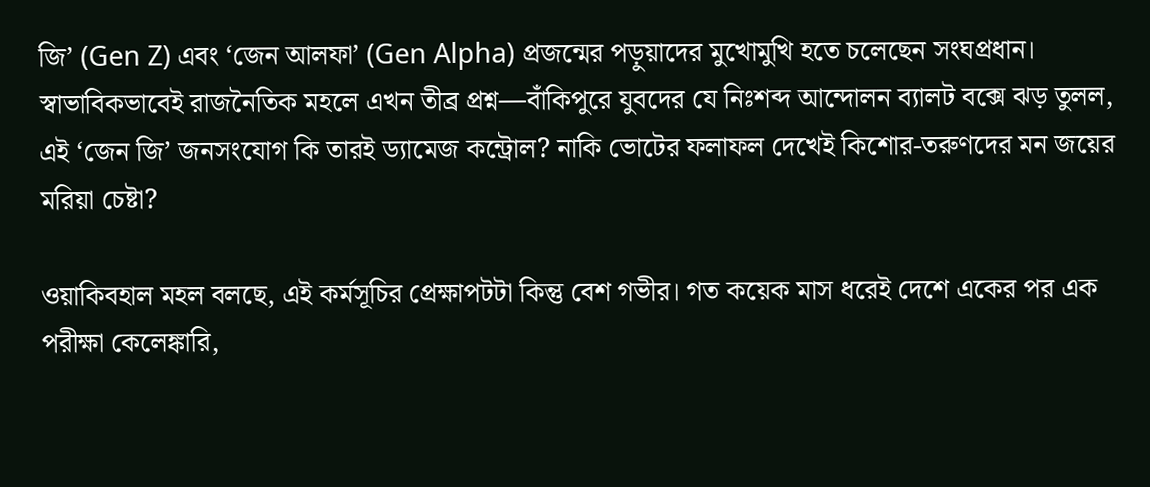জি’ (Gen Z) এবং ‘জেন আলফা’ (Gen Alpha) প্রজন্মের পড়ুয়াদের মুখোমুখি হতে চলেছেন সংঘপ্রধান। স্বাভাবিকভাবেই রাজনৈতিক মহলে এখন তীব্র প্রশ্ন—বাঁকিপুরে যুবদের যে নিঃশব্দ আন্দোলন ব্যালট বক্সে ঝড় তুলল, এই ‘জেন জি’ জনসংযোগ কি তারই ড্যামেজ কন্ট্রোল? নাকি ভোটের ফলাফল দেখেই কিশোর-তরুণদের মন জয়ের মরিয়া চেষ্টা?

ওয়াকিবহাল মহল বলছে, এই কর্মসূচির প্রেক্ষাপটটা কিন্তু বেশ গভীর। গত কয়েক মাস ধরেই দেশে একের পর এক পরীক্ষা কেলেঙ্কারি,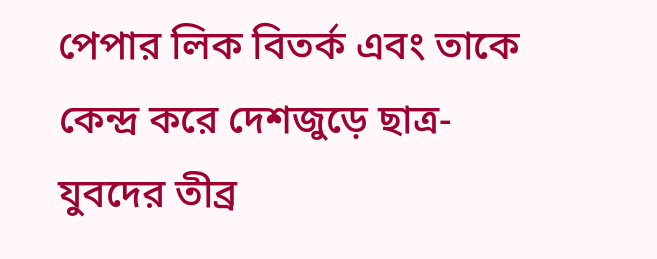পেপার লিক বিতর্ক এবং তাকে কেন্দ্র করে দেশজুড়ে ছাত্র-যুবদের তীব্র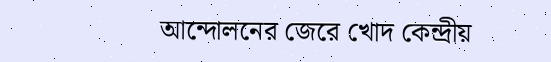আন্দোলনের জেরে খোদ কেন্দ্রীয়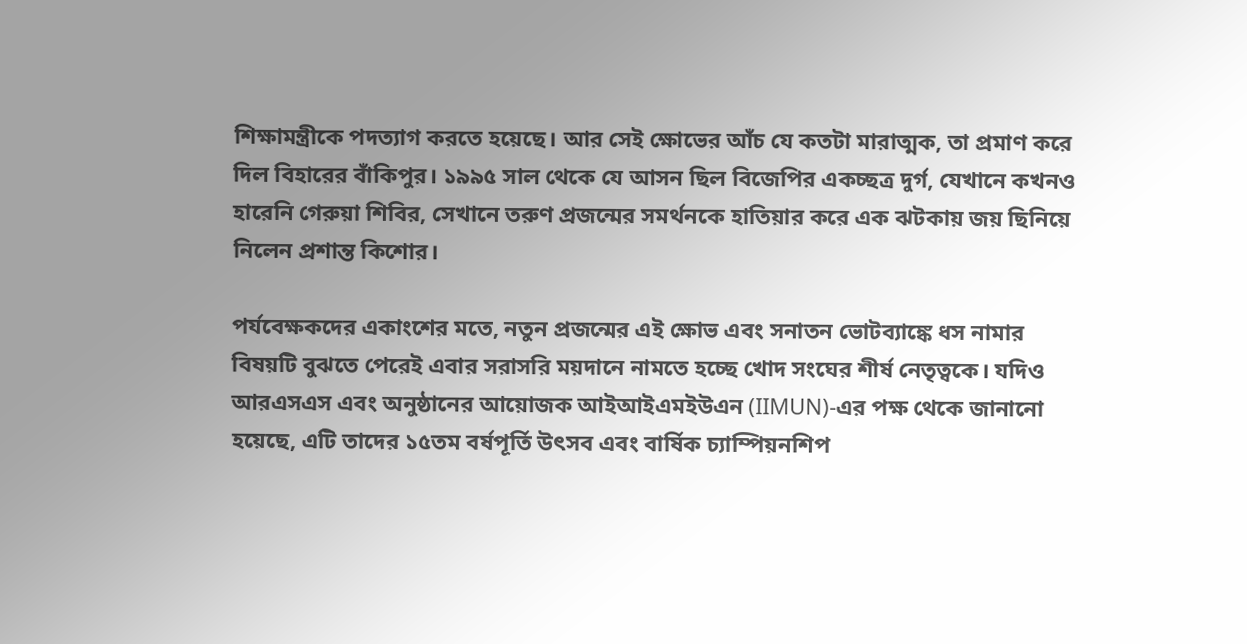শিক্ষামন্ত্রীকে পদত্যাগ করতে হয়েছে। আর সেই ক্ষোভের আঁচ যে কতটা মারাত্মক, তা প্রমাণ করে দিল বিহারের বাঁকিপুর। ১৯৯৫ সাল থেকে যে আসন ছিল বিজেপির একচ্ছত্র দুর্গ, যেখানে কখনও হারেনি গেরুয়া শিবির, সেখানে তরুণ প্রজন্মের সমর্থনকে হাতিয়ার করে এক ঝটকায় জয় ছিনিয়ে নিলেন প্রশান্ত কিশোর।

পর্যবেক্ষকদের একাংশের মতে, নতুন প্রজন্মের এই ক্ষোভ এবং সনাতন ভোটব্যাঙ্কে ধস নামার বিষয়টি বুঝতে পেরেই এবার সরাসরি ময়দানে নামতে হচ্ছে খোদ সংঘের শীর্ষ নেতৃত্বকে। যদিও আরএসএস এবং অনুষ্ঠানের আয়োজক আইআইএমইউএন (IIMUN)-এর পক্ষ থেকে জানানো হয়েছে, এটি তাদের ১৫তম বর্ষপূর্তি উৎসব এবং বার্ষিক চ্যাম্পিয়নশিপ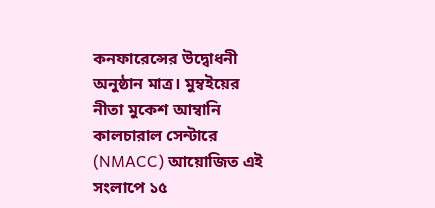কনফারেন্সের উদ্বোধনী অনুষ্ঠান মাত্র। মুম্বইয়ের নীতা মুকেশ আম্বানি কালচারাল সেন্টারে (NMACC) আয়োজিত এই সংলাপে ১৫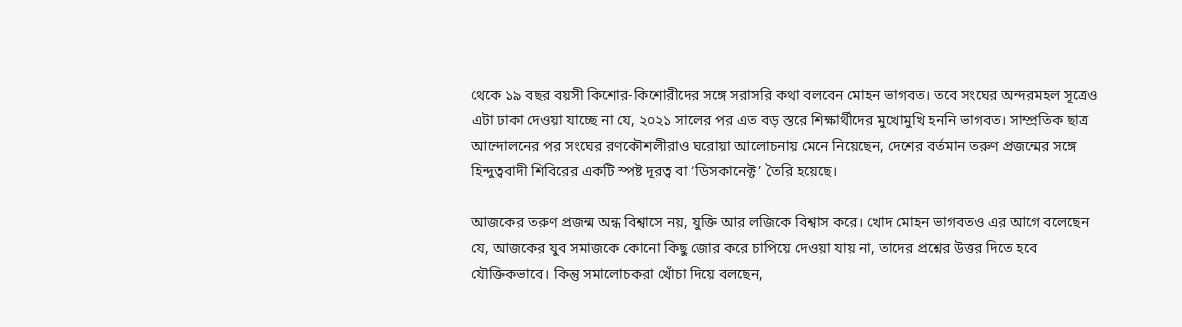থেকে ১৯ বছর বয়সী কিশোর-কিশোরীদের সঙ্গে সরাসরি কথা বলবেন মোহন ভাগবত। তবে সংঘের অন্দরমহল সূত্রেও এটা ঢাকা দেওয়া যাচ্ছে না যে, ২০২১ সালের পর এত বড় স্তরে শিক্ষার্থীদের মুখোমুখি হননি ভাগবত। সাম্প্রতিক ছাত্র আন্দোলনের পর সংঘের রণকৌশলীরাও ঘরোয়া আলোচনায় মেনে নিয়েছেন, দেশের বর্তমান তরুণ প্রজন্মের সঙ্গে হিন্দুত্ববাদী শিবিরের একটি স্পষ্ট দূরত্ব বা ‘ডিসকানেক্ট’ তৈরি হয়েছে।

আজকের তরুণ প্রজন্ম অন্ধ বিশ্বাসে নয়, যুক্তি আর লজিকে বিশ্বাস করে। খোদ মোহন ভাগবতও এর আগে বলেছেন যে, আজকের যুব সমাজকে কোনো কিছু জোর করে চাপিয়ে দেওয়া যায় না, তাদের প্রশ্নের উত্তর দিতে হবে যৌক্তিকভাবে। কিন্তু সমালোচকরা খোঁচা দিয়ে বলছেন,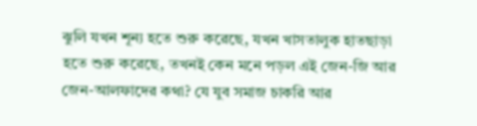ঝুলি যখন শূন্য হতে শুরু করেছে, যখন খাসতালুক হাতছাড়া হতে শুরু করেছে, তখনই কেন মনে পড়ল এই জেন-জি আর জেন-আলফাদের কথা? যে যুব সমাজ চাকরি আর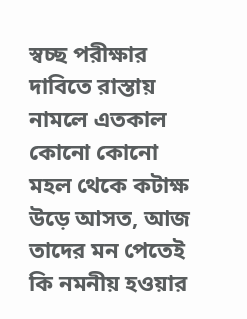স্বচ্ছ পরীক্ষার দাবিতে রাস্তায় নামলে এতকাল কোনো কোনো মহল থেকে কটাক্ষ উড়ে আসত, আজ তাদের মন পেতেই কি নমনীয় হওয়ার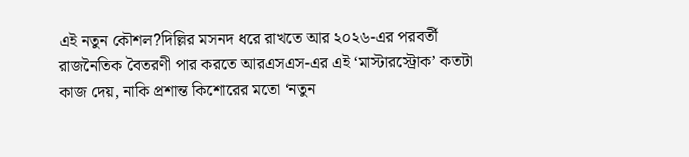এই নতুন কৌশল?দিল্লির মসনদ ধরে রাখতে আর ২০২৬-এর পরবর্তী রাজনৈতিক বৈতরণী পার করতে আরএসএস-এর এই ‘মাস্টারস্ট্রোক’ কতটা কাজ দেয়, নাকি প্রশান্ত কিশোরের মতো ‘নতুন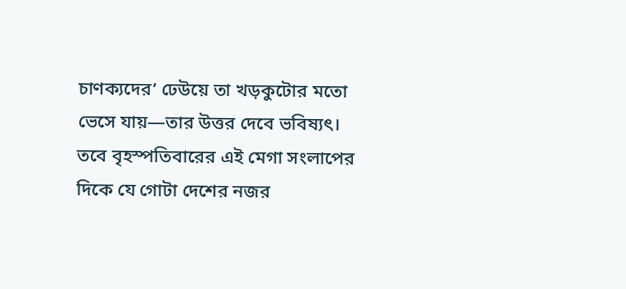চাণক্যদের’ ঢেউয়ে তা খড়কুটোর মতো ভেসে যায়—তার উত্তর দেবে ভবিষ্যৎ। তবে বৃহস্পতিবারের এই মেগা সংলাপের দিকে যে গোটা দেশের নজর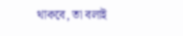থাকবে, তা বলাই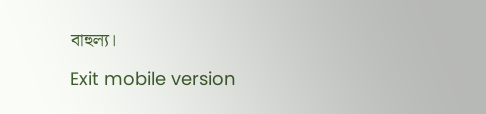বাহুল্য।

Exit mobile version